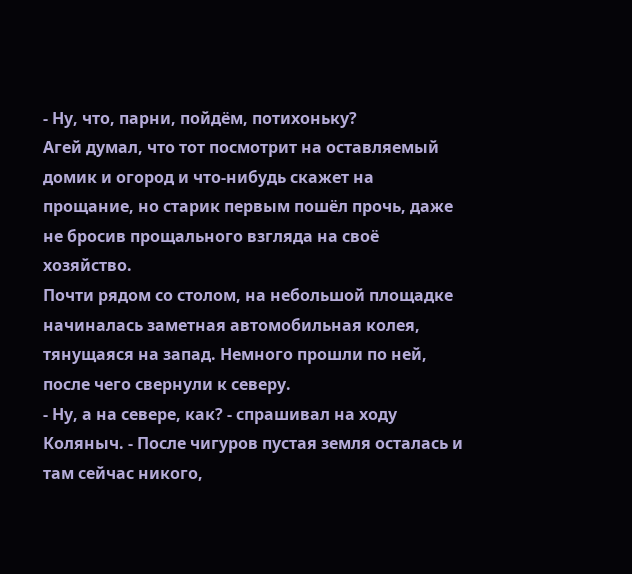- Ну, что, парни, пойдём, потихоньку?
Агей думал, что тот посмотрит на оставляемый домик и огород и что-нибудь скажет на прощание, но старик первым пошёл прочь, даже не бросив прощального взгляда на своё хозяйство.
Почти рядом со столом, на небольшой площадке начиналась заметная автомобильная колея, тянущаяся на запад. Немного прошли по ней, после чего свернули к северу.
- Ну, а на севере, как? - спрашивал на ходу Коляныч. - После чигуров пустая земля осталась и там сейчас никого,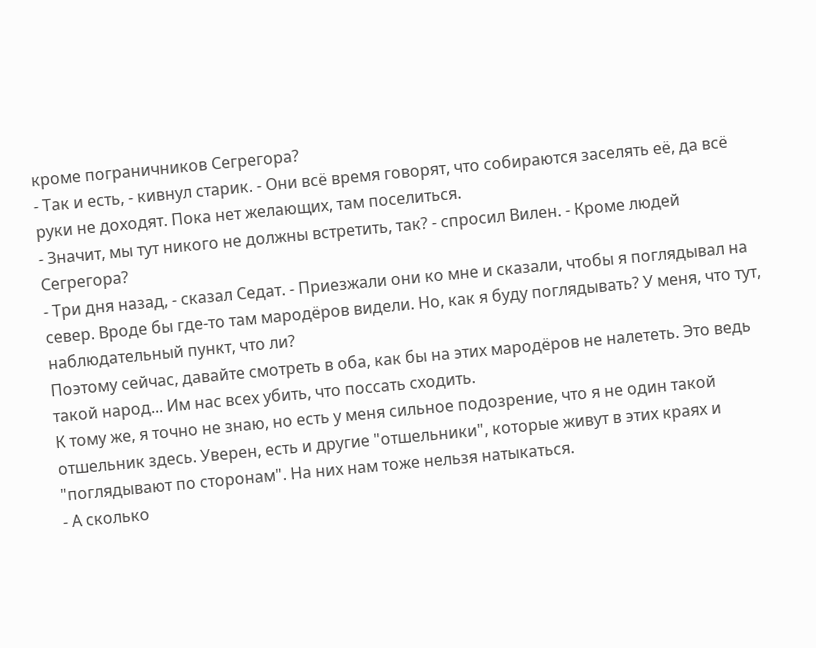кроме пограничников Сегрегора?
- Так и есть, - кивнул старик. - Они всё время говорят, что собираются заселять её, да всё руки не доходят. Пока нет желающих, там поселиться.
- Значит, мы тут никого не должны встретить, так? - спросил Вилен. - Кроме людей Сегрегора?
- Три дня назад, - сказал Седат. - Приезжали они ко мне и сказали, чтобы я поглядывал на север. Вроде бы где-то там мародёров видели. Но, как я буду поглядывать? У меня, что тут, наблюдательный пункт, что ли?
Поэтому сейчас, давайте смотреть в оба, как бы на этих мародёров не налететь. Это ведь такой народ... Им нас всех убить, что поссать сходить.
К тому же, я точно не знаю, но есть у меня сильное подозрение, что я не один такой отшельник здесь. Уверен, есть и другие "отшельники", которые живут в этих краях и "поглядывают по сторонам". На них нам тоже нельзя натыкаться.
- А сколько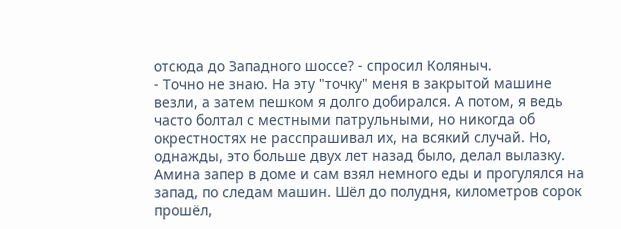отсюда до Западного шоссе? - спросил Коляныч.
- Точно не знаю. На эту "точку" меня в закрытой машине везли, а затем пешком я долго добирался. А потом, я ведь часто болтал с местными патрульными, но никогда об окрестностях не расспрашивал их, на всякий случай. Но, однажды, это больше двух лет назад было, делал вылазку. Амина запер в доме и сам взял немного еды и прогулялся на запад, по следам машин. Шёл до полудня, километров сорок прошёл,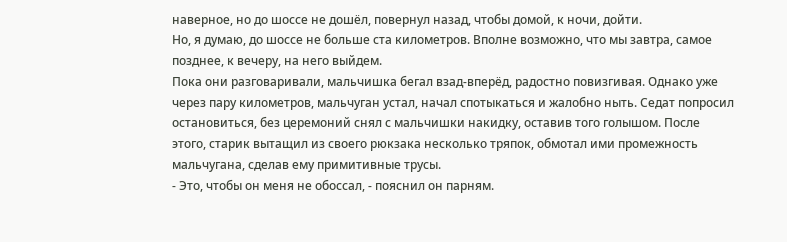наверное, но до шоссе не дошёл, повернул назад, чтобы домой, к ночи, дойти.
Но, я думаю, до шоссе не больше ста километров. Вполне возможно, что мы завтра, самое позднее, к вечеру, на него выйдем.
Пока они разговаривали, мальчишка бегал взад-вперёд, радостно повизгивая. Однако уже через пару километров, мальчуган устал, начал спотыкаться и жалобно ныть. Седат попросил остановиться, без церемоний снял с мальчишки накидку, оставив того голышом. После этого, старик вытащил из своего рюкзака несколько тряпок, обмотал ими промежность мальчугана, сделав ему примитивные трусы.
- Это, чтобы он меня не обоссал, - пояснил он парням.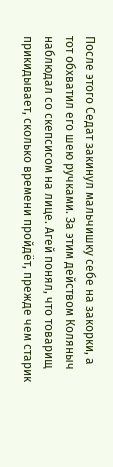После этого Седат закинул мальчишку себе на закорки, а тот обхватил его шею ручками. За этим действом Коляныч наблюдал со скепсисом на лице. Агей понял, что товарищ прикидывает, сколько времени пройдёт, прежде чем старик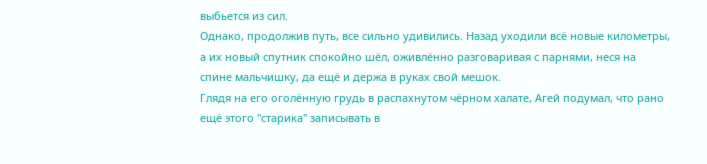выбьется из сил.
Однако, продолжив путь, все сильно удивились. Назад уходили всё новые километры, а их новый спутник спокойно шёл, оживлённо разговаривая с парнями, неся на спине мальчишку, да ещё и держа в руках свой мешок.
Глядя на его оголённую грудь в распахнутом чёрном халате, Агей подумал, что рано ещё этого "старика" записывать в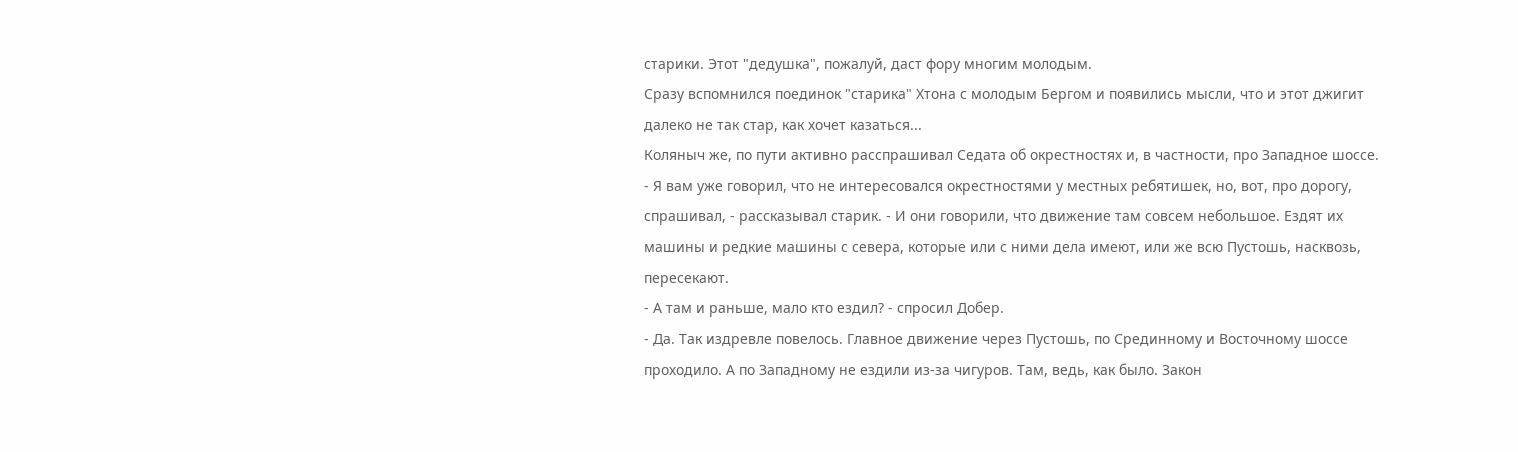старики. Этот "дедушка", пожалуй, даст фору многим молодым.
Сразу вспомнился поединок "старика" Хтона с молодым Бергом и появились мысли, что и этот джигит далеко не так стар, как хочет казаться...
Коляныч же, по пути активно расспрашивал Седата об окрестностях и, в частности, про Западное шоссе.
- Я вам уже говорил, что не интересовался окрестностями у местных ребятишек, но, вот, про дорогу, спрашивал, - рассказывал старик. - И они говорили, что движение там совсем небольшое. Ездят их машины и редкие машины с севера, которые или с ними дела имеют, или же всю Пустошь, насквозь, пересекают.
- А там и раньше, мало кто ездил? - спросил Добер.
- Да. Так издревле повелось. Главное движение через Пустошь, по Срединному и Восточному шоссе проходило. А по Западному не ездили из-за чигуров. Там, ведь, как было. Закон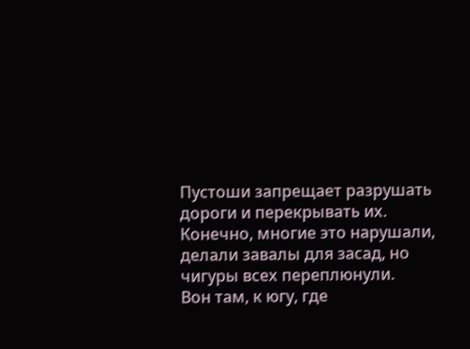Пустоши запрещает разрушать дороги и перекрывать их. Конечно, многие это нарушали, делали завалы для засад, но чигуры всех переплюнули.
Вон там, к югу, где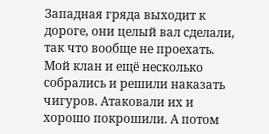Западная гряда выходит к дороге, они целый вал сделали, так что вообще не проехать. Мой клан и ещё несколько собрались и решили наказать чигуров. Атаковали их и хорошо покрошили. А потом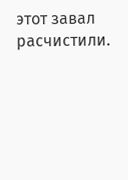этот завал расчистили.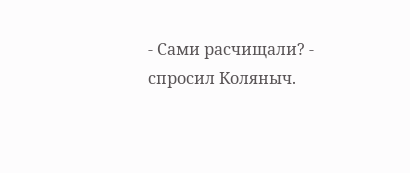- Сами расчищали? - спросил Коляныч.